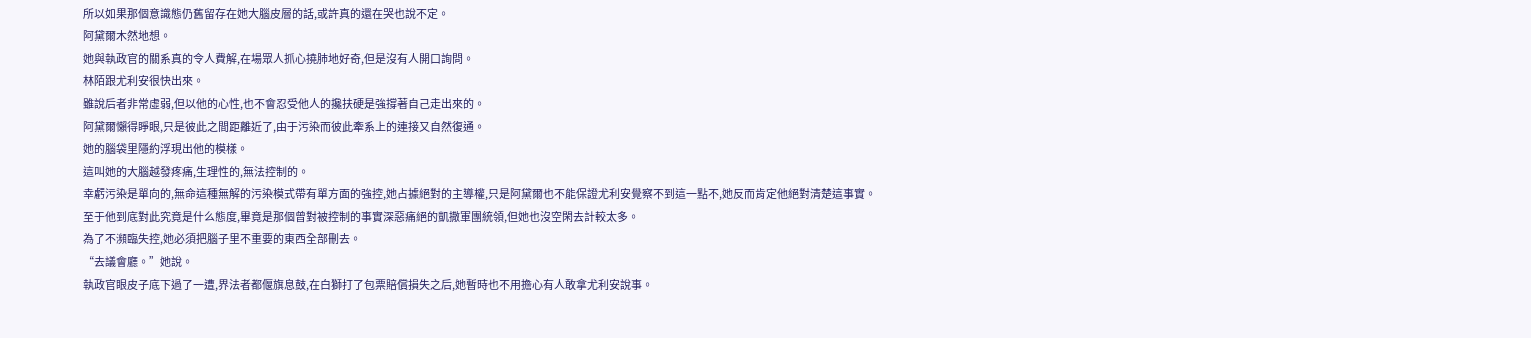所以如果那個意識態仍舊留存在她大腦皮層的話,或許真的還在哭也說不定。
阿黛爾木然地想。
她與執政官的關系真的令人費解,在場眾人抓心撓肺地好奇,但是沒有人開口詢問。
林陌跟尤利安很快出來。
雖說后者非常虛弱,但以他的心性,也不會忍受他人的攙扶硬是強撐著自己走出來的。
阿黛爾懶得睜眼,只是彼此之間距離近了,由于污染而彼此牽系上的連接又自然復通。
她的腦袋里隱約浮現出他的模樣。
這叫她的大腦越發疼痛,生理性的,無法控制的。
幸虧污染是單向的,無命這種無解的污染模式帶有單方面的強控,她占據絕對的主導權,只是阿黛爾也不能保證尤利安覺察不到這一點不,她反而肯定他絕對清楚這事實。
至于他到底對此究竟是什么態度,畢竟是那個曾對被控制的事實深惡痛絕的凱撒軍團統領,但她也沒空閑去計較太多。
為了不瀕臨失控,她必須把腦子里不重要的東西全部刪去。
“去議會廳。”她說。
執政官眼皮子底下過了一遭,界法者都偃旗息鼓,在白獅打了包票賠償損失之后,她暫時也不用擔心有人敢拿尤利安說事。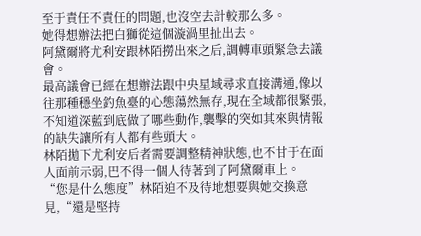至于責任不責任的問題,也沒空去計較那么多。
她得想辦法把白獅從這個漩渦里扯出去。
阿黛爾將尤利安跟林陌撈出來之后,調轉車頭緊急去議會。
最高議會已經在想辦法跟中央星域尋求直接溝通,像以往那種穩坐釣魚臺的心態蕩然無存,現在全域都很緊張,不知道深藍到底做了哪些動作,襲擊的突如其來與情報的缺失讓所有人都有些頭大。
林陌拋下尤利安后者需要調整精神狀態,也不甘于在面人面前示弱,巴不得一個人待著到了阿黛爾車上。
“您是什么態度”林陌迫不及待地想要與她交換意見,“還是堅持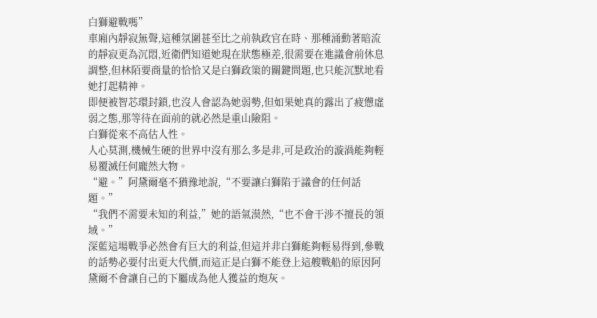白獅避戰嗎”
車廂內靜寂無聲,這種氛圍甚至比之前執政官在時、那種涌動著暗流的靜寂更為沉悶,近衛們知道她現在狀態極差,很需要在進議會前休息調整,但林陌要商量的恰恰又是白獅政策的關鍵問題,也只能沉默地看她打起精神。
即便被智芯環封鎖,也沒人會認為她弱勢,但如果她真的露出了疲憊虛弱之態,那等待在面前的就必然是重山險阻。
白獅從來不高估人性。
人心莫測,機械生硬的世界中沒有那么多是非,可是政治的漩渦能夠輕易覆滅任何龐然大物。
“避。”阿黛爾毫不猶豫地說,“不要讓白獅陷于議會的任何話題。”
“我們不需要未知的利益,”她的語氣漠然,“也不會干涉不擅長的領域。”
深藍這場戰爭必然會有巨大的利益,但這并非白獅能夠輕易得到,參戰的話勢必要付出更大代價,而這正是白獅不能登上這艘戰船的原因阿黛爾不會讓自己的下屬成為他人獲益的炮灰。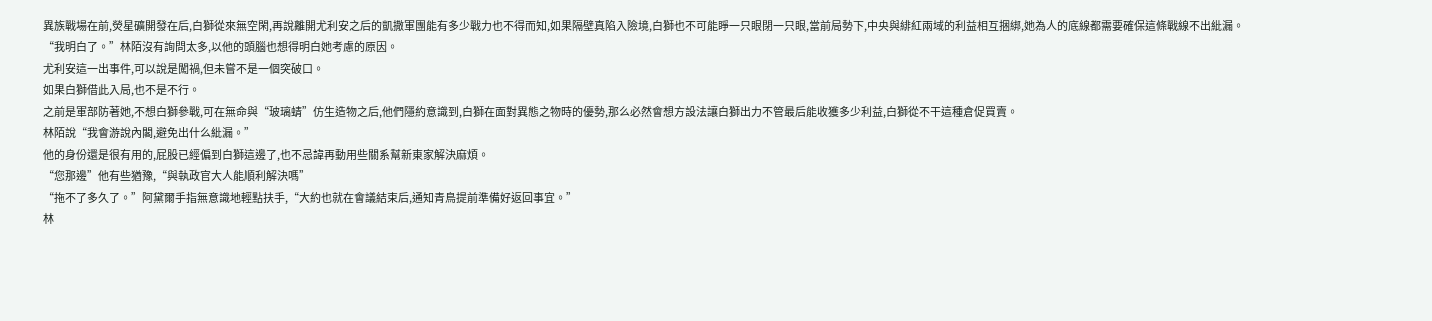異族戰場在前,熒星礦開發在后,白獅從來無空閑,再說離開尤利安之后的凱撒軍團能有多少戰力也不得而知,如果隔壁真陷入險境,白獅也不可能睜一只眼閉一只眼,當前局勢下,中央與緋紅兩域的利益相互捆綁,她為人的底線都需要確保這條戰線不出紕漏。
“我明白了。”林陌沒有詢問太多,以他的頭腦也想得明白她考慮的原因。
尤利安這一出事件,可以說是闖禍,但未嘗不是一個突破口。
如果白獅借此入局,也不是不行。
之前是軍部防著她,不想白獅參戰,可在無命與“玻璃蜻”仿生造物之后,他們隱約意識到,白獅在面對異態之物時的優勢,那么必然會想方設法讓白獅出力不管最后能收獲多少利益,白獅從不干這種倉促買賣。
林陌說“我會游說內閣,避免出什么紕漏。”
他的身份還是很有用的,屁股已經偏到白獅這邊了,也不忌諱再動用些關系幫新東家解決麻煩。
“您那邊”他有些猶豫,“與執政官大人能順利解決嗎”
“拖不了多久了。”阿黛爾手指無意識地輕點扶手,“大約也就在會議結束后,通知青鳥提前準備好返回事宜。”
林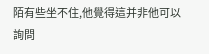陌有些坐不住,他覺得這并非他可以詢問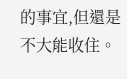的事宜,但還是不大能收住。